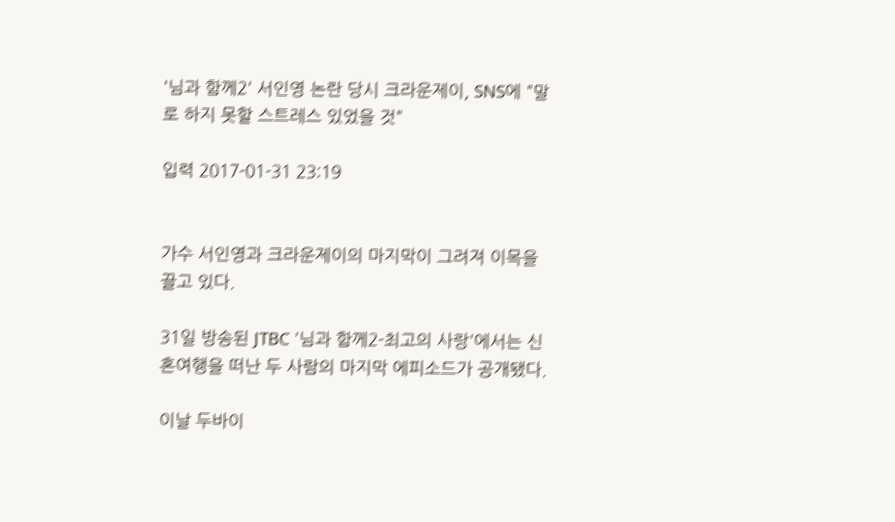'님과 함께2' 서인영 논란 당시 크라운제이, SNS에 "말로 하지 못할 스트레스 있었을 것"

입력 2017-01-31 23:19


가수 서인영과 크라운제이의 마지막이 그려져 이목을 끌고 있다.

31일 방송된 JTBC '님과 함께2-최고의 사랑'에서는 신혼여행을 떠난 두 사람의 마지막 에피소드가 공개됐다.

이날 두바이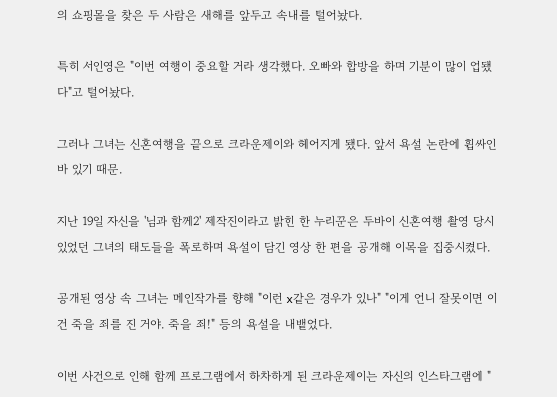의 쇼핑몰을 찾은 두 사람은 새해를 앞두고 속내를 털어놨다.

특히 서인영은 "이번 여행이 중요할 거라 생각했다. 오빠와 합방을 하며 기분이 많이 업됐다"고 털어놨다.

그러나 그녀는 신혼여행을 끝으로 크라운제이와 헤어지게 됐다. 앞서 욕설 논란에 휩싸인 바 있기 때문.

지난 19일 자신을 '님과 함께2' 제작진이라고 밝힌 한 누리꾼은 두바이 신혼여행 촬영 당시 있었던 그녀의 태도들을 폭로하며 욕설이 담긴 영상 한 편을 공개해 이목을 집중시켰다.

공개된 영상 속 그녀는 메인작가를 향해 "이런 x같은 경우가 있나" "이게 언니 잘못이면 이건 죽을 죄를 진 거야. 죽을 죄!" 등의 욕설을 내뱉었다.

이번 사건으로 인해 함께 프로그램에서 하차하게 된 크라운제이는 자신의 인스타그램에 "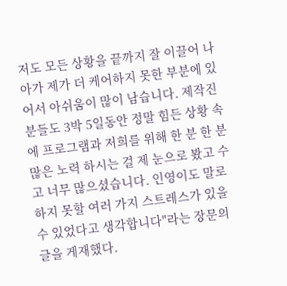저도 모든 상황을 끝까지 잘 이끌어 나아가 제가 더 케어하지 못한 부분에 있어서 아쉬움이 많이 남습니다. 제작진 분들도 3박 5일동안 정말 힘든 상황 속에 프로그램과 저희를 위해 한 분 한 분 많은 노력 하시는 걸 제 눈으로 봤고 수고 너무 많으셨습니다. 인영이도 말로 하지 못할 여러 가지 스트레스가 있을 수 있었다고 생각합니다"라는 장문의 글을 게재했다.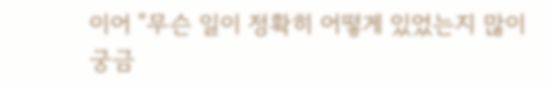이어 "무슨 일이 정확히 어떻게 있었는지 많이 궁금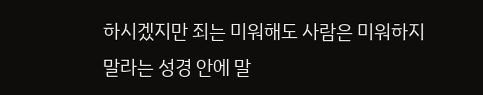하시겠지만 죄는 미워해도 사람은 미워하지 말라는 성경 안에 말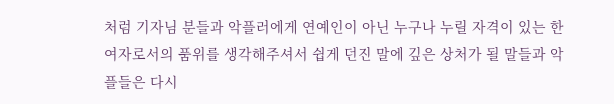처럼 기자님 분들과 악플러에게 연예인이 아닌 누구나 누릴 자격이 있는 한 여자로서의 품위를 생각해주셔서 쉽게 던진 말에 깊은 상처가 될 말들과 악플들은 다시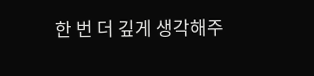한 번 더 깊게 생각해주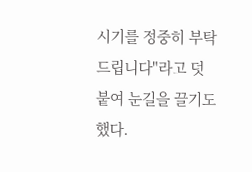시기를 정중히 부탁드립니다"라고 덧붙여 눈길을 끌기도 했다.